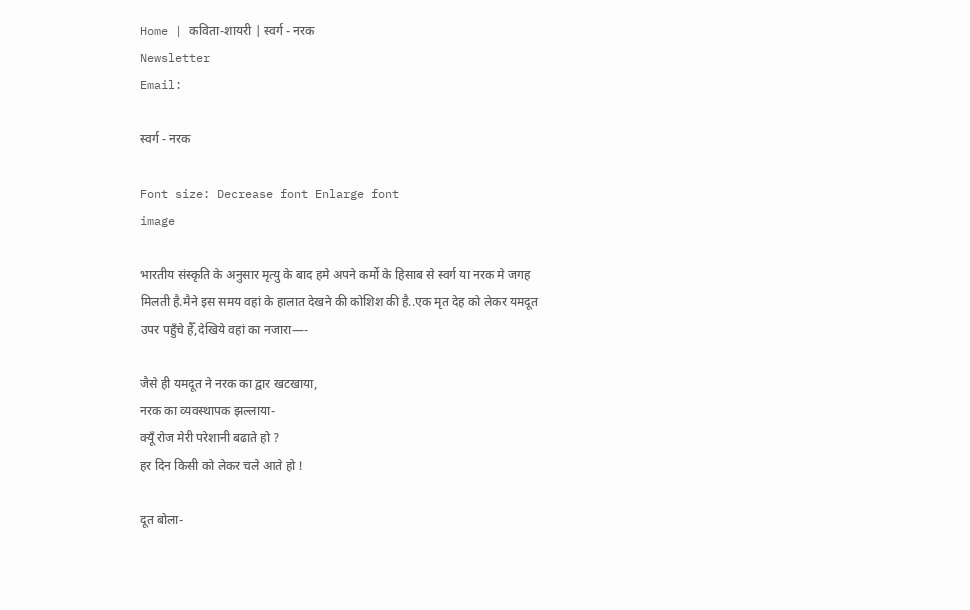Home | कविता-शायरी | स्वर्ग - नरक
Newsletter
Email:

स्वर्ग - नरक

Font size: Decrease font Enlarge font
image

भारतीय संस्कृति के अनुसार मृत्यु के बाद हमे अपने कर्मो के हिसाब से स्वर्ग या नरक मे जगह मिलती है.मैने इस समय वहां के हालात देखने की कोशिश की है..एक मृत देह को लेकर यमदूत उपर पहुँचे हैँ,देखिये वहां का नजारा—-

जैसे ही यमदूत ने नरक का द्वार खटखाया,
नरक का व्यवस्थापक झल्लाया-
क्यूँ रोज मेरी परेशानी बढाते हो ?
हर दिन किसी को लेकर चले आते हो !

दूत बोला-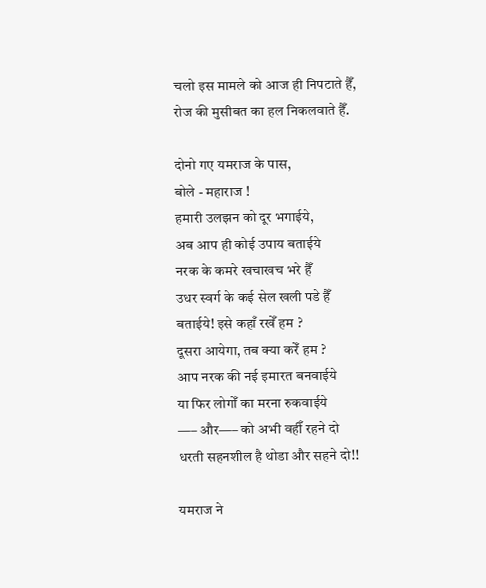चलो इस मामले को आज ही निपटाते हैँ,
रोज की मुसीबत का हल निकलवाते हैँ.

दोनो गए यमराज के पास,
बोले - महाराज !
हमारी उलझन को दूर भगाईये,
अब आप ही कोई उपाय बताईये
नरक के कमरे खचाखच भरे हैँ
उधर स्वर्ग के कई सेल खली पडे हैँ
बताईये! इसे कहाँ रखेँ हम ?
दूसरा आयेगा, तब क्या करेँ हम ?
आप नरक की नई इमारत बनवाईये
या फिर लोगोँ का मरना रुकवाईये
—– और—– को अभी वहीँ रहने दो
धरती सहनशील है थोडा और सहने दो!!

यमराज ने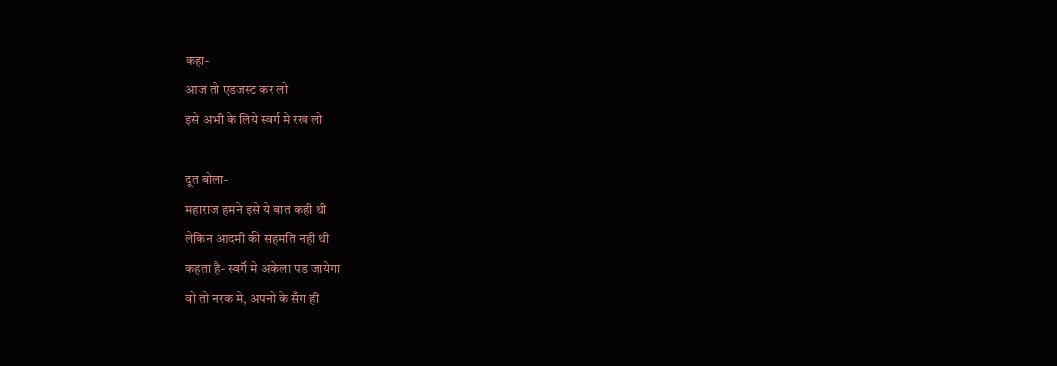कहा-
आज तो एडजस्ट कर लो
इसे अभी के लिये स्वर्ग मे रख लो

दूत बोला-
महाराज हमने इसे ये बात कही थी
लेकिन आदमी की सहमति नही थी
कहता है- स्वर्गॅ मे अकेला पड जायेगा
वो तो नरक मे, अपनो के सँग ही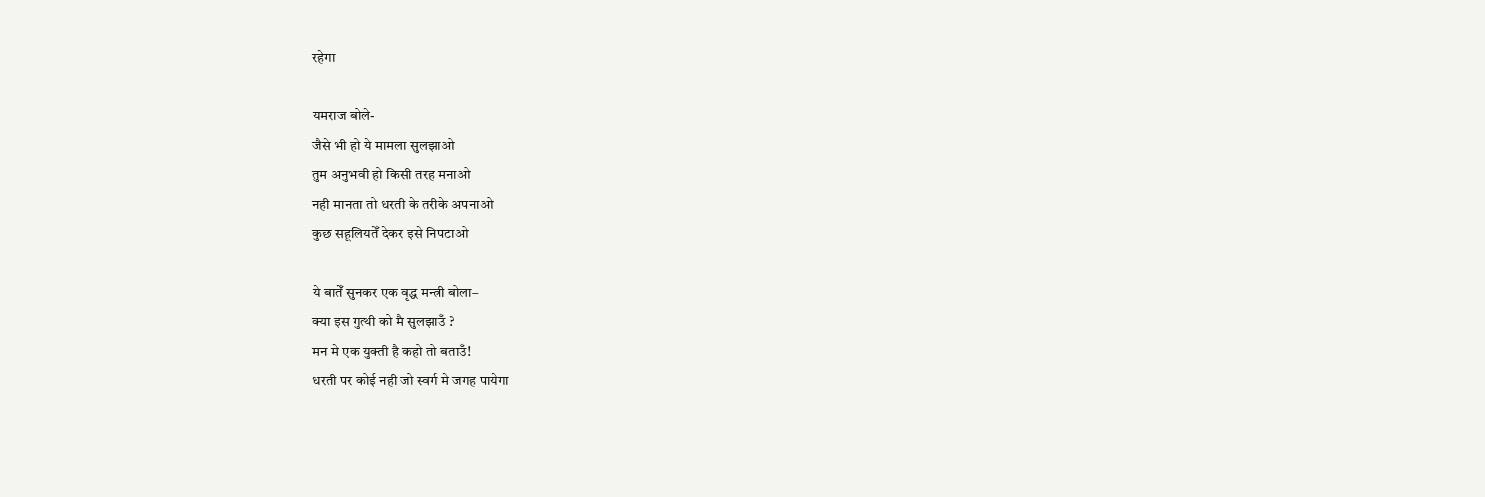रहेगा

यमराज बोले-
जैसे भी हो ये मामला सुलझाओ
तुम अनुभवी हो किसी तरह मनाओ
नही मानता तो धरती के तरीके अपनाओ
कुछ सहूलियतेँ देकर इसे निपटाओ

ये बातेँ सुनकर एक वृद्ध मन्त्री बोला–
क्या इस गुत्थी को मै सुलझाउँ ?
मन मे एक युक्ती है कहो तो बताउँ!
धरती पर कोई नही जो स्वर्ग मे जगह पायेगा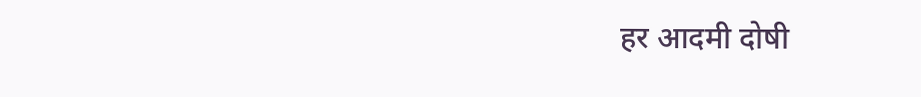हर आदमी दोषी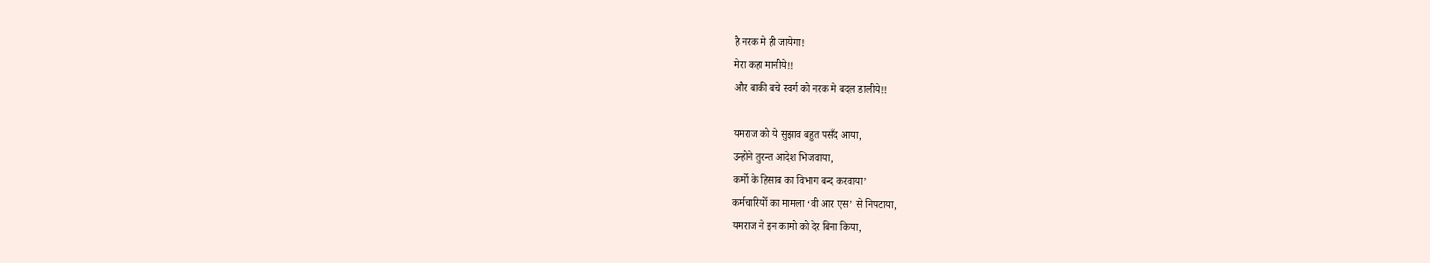है नरक मे ही जायेगा!
मेरा कहा मानीये!!
और बाकी बचे स्वर्ग को नरक मे बदल डालीये!!

यमराज को ये सुझाव बहुत पसँद आया,
उन्होने तुरन्त आदेश भिजवाया,
कर्मो के हिसाब का विभाग बन्द करवाया’
कर्मचारियोँ का मामला ‘वी आर एस’ से निपटाया,
यमराज ने इन कामो को देर बिना किया,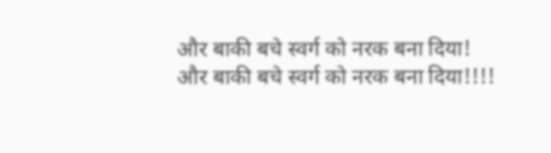और बाकी बचे स्वर्ग को नरक बना दिया!
और बाकी बचे स्वर्ग को नरक बना दिया!!!!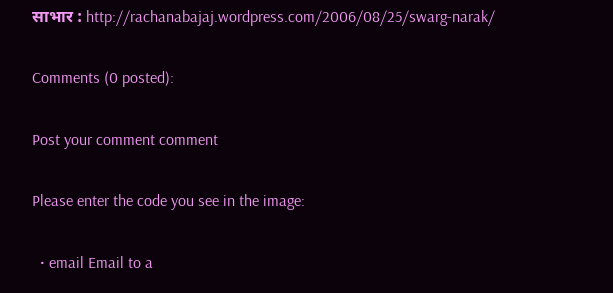साभार : http://rachanabajaj.wordpress.com/2006/08/25/swarg-narak/

Comments (0 posted):

Post your comment comment

Please enter the code you see in the image:

  • email Email to a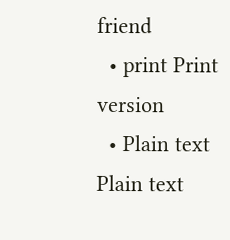friend
  • print Print version
  • Plain text Plain text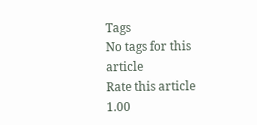Tags
No tags for this article
Rate this article
1.00